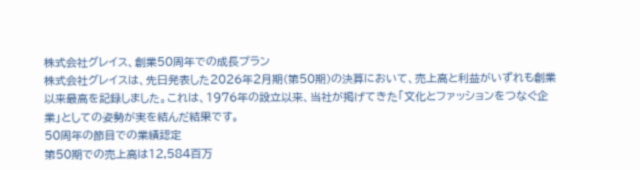株式会社グレイス、創業50周年での成長プラン
株式会社グレイスは、先日発表した2026年2月期(第50期)の決算において、売上高と利益がいずれも創業以来最高を記録しました。これは、1976年の設立以来、当社が掲げてきた「文化とファッションをつなぐ企業」としての姿勢が実を結んだ結果です。
50周年の節目での業績認定
第50期での売上高は12,584百万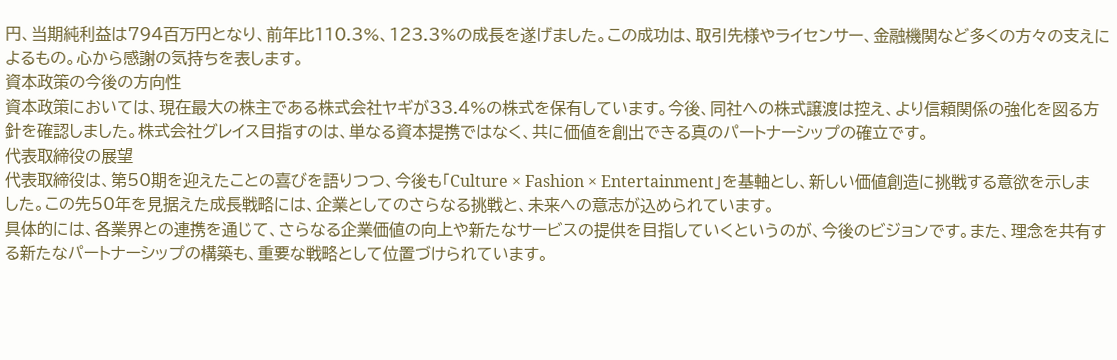円、当期純利益は794百万円となり、前年比110.3%、123.3%の成長を遂げました。この成功は、取引先様やライセンサー、金融機関など多くの方々の支えによるもの。心から感謝の気持ちを表します。
資本政策の今後の方向性
資本政策においては、現在最大の株主である株式会社ヤギが33.4%の株式を保有しています。今後、同社への株式譲渡は控え、より信頼関係の強化を図る方針を確認しました。株式会社グレイス目指すのは、単なる資本提携ではなく、共に価値を創出できる真のパートナーシップの確立です。
代表取締役の展望
代表取締役は、第50期を迎えたことの喜びを語りつつ、今後も「Culture × Fashion × Entertainment」を基軸とし、新しい価値創造に挑戦する意欲を示しました。この先50年を見据えた成長戦略には、企業としてのさらなる挑戦と、未来への意志が込められています。
具体的には、各業界との連携を通じて、さらなる企業価値の向上や新たなサービスの提供を目指していくというのが、今後のビジョンです。また、理念を共有する新たなパートナーシップの構築も、重要な戦略として位置づけられています。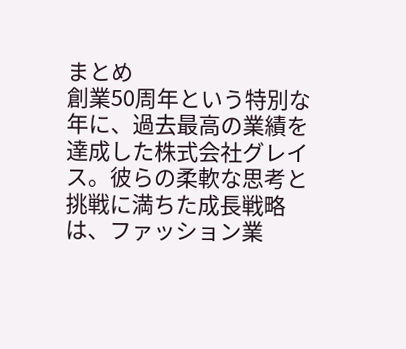まとめ
創業50周年という特別な年に、過去最高の業績を達成した株式会社グレイス。彼らの柔軟な思考と挑戦に満ちた成長戦略は、ファッション業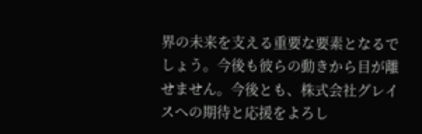界の未来を支える重要な要素となるでしょう。今後も彼らの動きから目が離せません。今後とも、株式会社グレイスへの期待と応援をよろし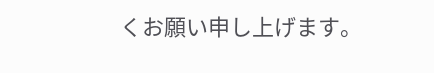くお願い申し上げます。